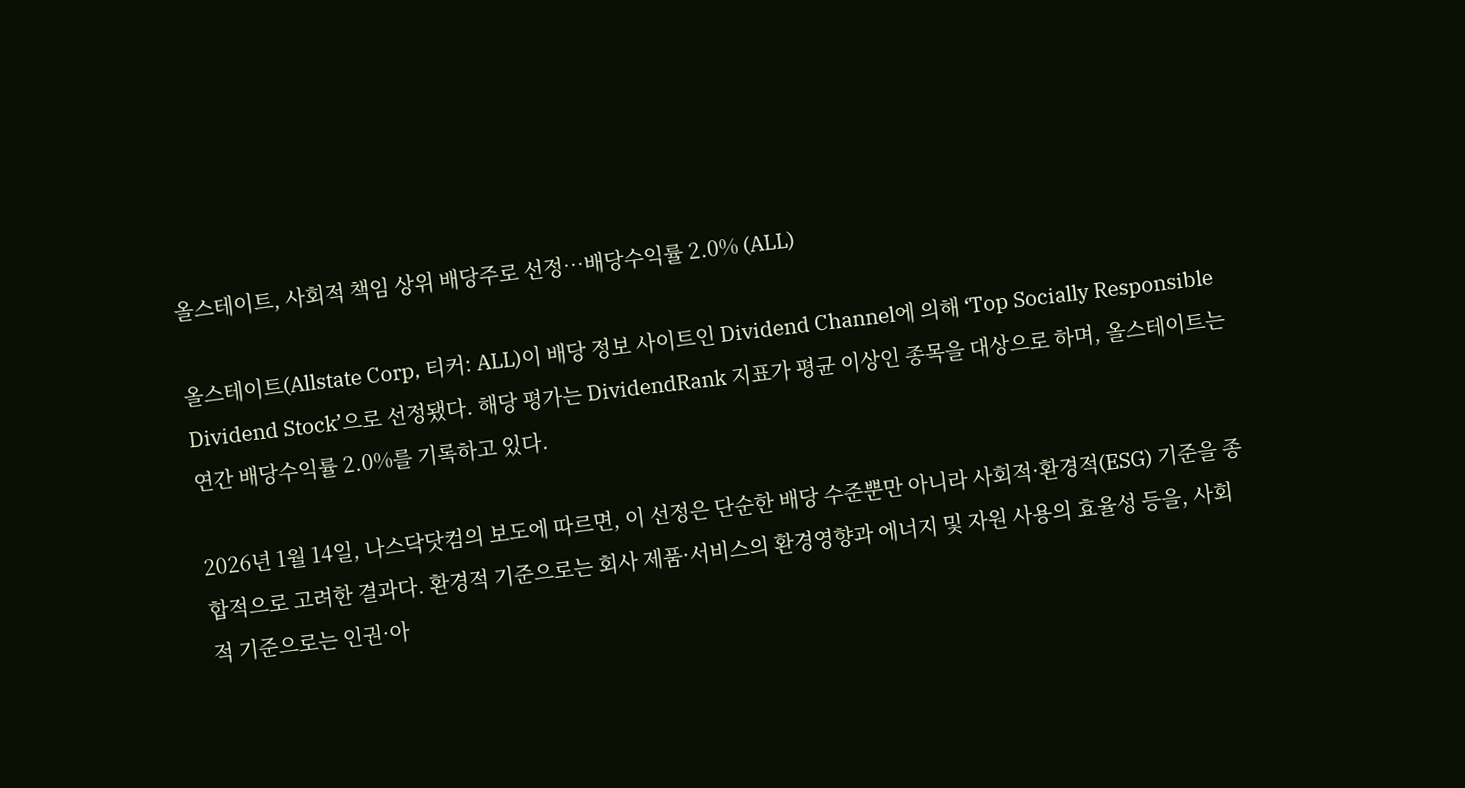올스테이트, 사회적 책임 상위 배당주로 선정…배당수익률 2.0% (ALL)

올스테이트(Allstate Corp, 티커: ALL)이 배당 정보 사이트인 Dividend Channel에 의해 ‘Top Socially Responsible Dividend Stock’으로 선정됐다. 해당 평가는 DividendRank 지표가 평균 이상인 종목을 대상으로 하며, 올스테이트는 연간 배당수익률 2.0%를 기록하고 있다.

2026년 1월 14일, 나스닥닷컴의 보도에 따르면, 이 선정은 단순한 배당 수준뿐만 아니라 사회적·환경적(ESG) 기준을 종합적으로 고려한 결과다. 환경적 기준으로는 회사 제품·서비스의 환경영향과 에너지 및 자원 사용의 효율성 등을, 사회적 기준으로는 인권·아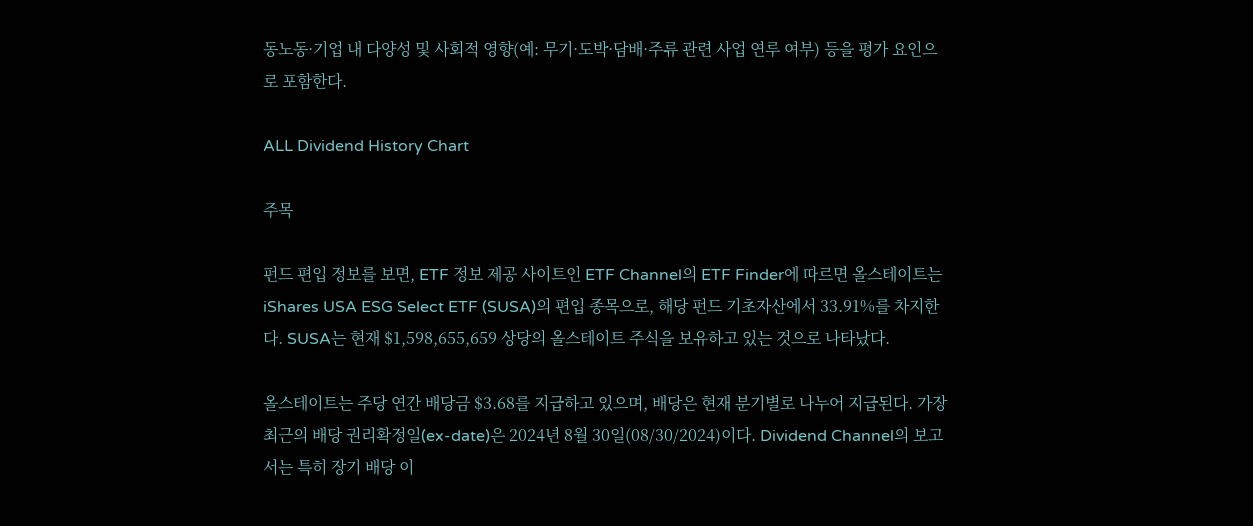동노동·기업 내 다양성 및 사회적 영향(예: 무기·도박·담배·주류 관련 사업 연루 여부) 등을 평가 요인으로 포함한다.

ALL Dividend History Chart

주목

펀드 편입 정보를 보면, ETF 정보 제공 사이트인 ETF Channel의 ETF Finder에 따르면 올스테이트는 iShares USA ESG Select ETF (SUSA)의 편입 종목으로, 해당 펀드 기초자산에서 33.91%를 차지한다. SUSA는 현재 $1,598,655,659 상당의 올스테이트 주식을 보유하고 있는 것으로 나타났다.

올스테이트는 주당 연간 배당금 $3.68를 지급하고 있으며, 배당은 현재 분기별로 나누어 지급된다. 가장 최근의 배당 권리확정일(ex-date)은 2024년 8월 30일(08/30/2024)이다. Dividend Channel의 보고서는 특히 장기 배당 이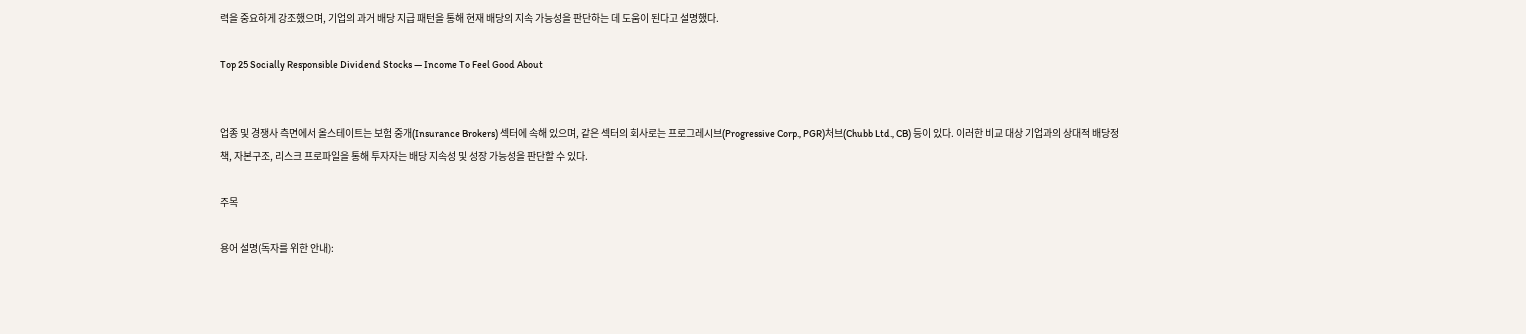력을 중요하게 강조했으며, 기업의 과거 배당 지급 패턴을 통해 현재 배당의 지속 가능성을 판단하는 데 도움이 된다고 설명했다.

Top 25 Socially Responsible Dividend Stocks — Income To Feel Good About


업종 및 경쟁사 측면에서 올스테이트는 보험 중개(Insurance Brokers) 섹터에 속해 있으며, 같은 섹터의 회사로는 프로그레시브(Progressive Corp., PGR)처브(Chubb Ltd., CB) 등이 있다. 이러한 비교 대상 기업과의 상대적 배당정책, 자본구조, 리스크 프로파일을 통해 투자자는 배당 지속성 및 성장 가능성을 판단할 수 있다.

주목

용어 설명(독자를 위한 안내):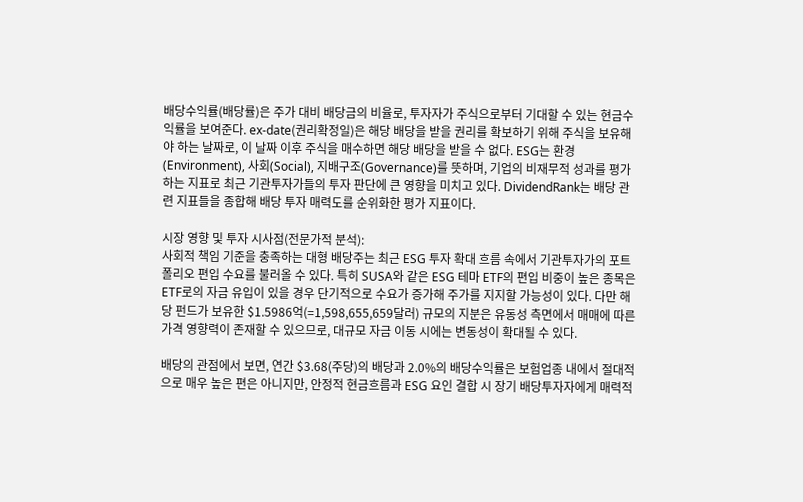배당수익률(배당률)은 주가 대비 배당금의 비율로, 투자자가 주식으로부터 기대할 수 있는 현금수익률을 보여준다. ex-date(권리확정일)은 해당 배당을 받을 권리를 확보하기 위해 주식을 보유해야 하는 날짜로, 이 날짜 이후 주식을 매수하면 해당 배당을 받을 수 없다. ESG는 환경(Environment), 사회(Social), 지배구조(Governance)를 뜻하며, 기업의 비재무적 성과를 평가하는 지표로 최근 기관투자가들의 투자 판단에 큰 영향을 미치고 있다. DividendRank는 배당 관련 지표들을 종합해 배당 투자 매력도를 순위화한 평가 지표이다.

시장 영향 및 투자 시사점(전문가적 분석):
사회적 책임 기준을 충족하는 대형 배당주는 최근 ESG 투자 확대 흐름 속에서 기관투자가의 포트폴리오 편입 수요를 불러올 수 있다. 특히 SUSA와 같은 ESG 테마 ETF의 편입 비중이 높은 종목은 ETF로의 자금 유입이 있을 경우 단기적으로 수요가 증가해 주가를 지지할 가능성이 있다. 다만 해당 펀드가 보유한 $1.5986억(=1,598,655,659달러) 규모의 지분은 유동성 측면에서 매매에 따른 가격 영향력이 존재할 수 있으므로, 대규모 자금 이동 시에는 변동성이 확대될 수 있다.

배당의 관점에서 보면, 연간 $3.68(주당)의 배당과 2.0%의 배당수익률은 보험업종 내에서 절대적으로 매우 높은 편은 아니지만, 안정적 현금흐름과 ESG 요인 결합 시 장기 배당투자자에게 매력적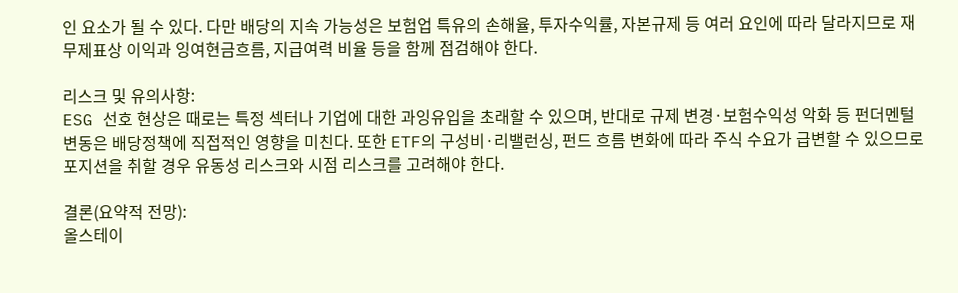인 요소가 될 수 있다. 다만 배당의 지속 가능성은 보험업 특유의 손해율, 투자수익률, 자본규제 등 여러 요인에 따라 달라지므로 재무제표상 이익과 잉여현금흐름, 지급여력 비율 등을 함께 점검해야 한다.

리스크 및 유의사항:
ESG 선호 현상은 때로는 특정 섹터나 기업에 대한 과잉유입을 초래할 수 있으며, 반대로 규제 변경·보험수익성 악화 등 펀더멘털 변동은 배당정책에 직접적인 영향을 미친다. 또한 ETF의 구성비·리밸런싱, 펀드 흐름 변화에 따라 주식 수요가 급변할 수 있으므로 포지션을 취할 경우 유동성 리스크와 시점 리스크를 고려해야 한다.

결론(요약적 전망):
올스테이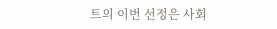트의 이번 선정은 사회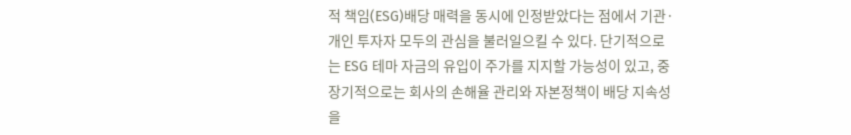적 책임(ESG)배당 매력을 동시에 인정받았다는 점에서 기관·개인 투자자 모두의 관심을 불러일으킬 수 있다. 단기적으로는 ESG 테마 자금의 유입이 주가를 지지할 가능성이 있고, 중장기적으로는 회사의 손해율 관리와 자본정책이 배당 지속성을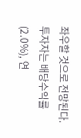좌우할 것으로 전망된다. 투자자는 배당수익률(2.0%), 연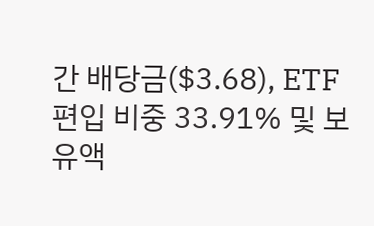간 배당금($3.68), ETF 편입 비중 33.91% 및 보유액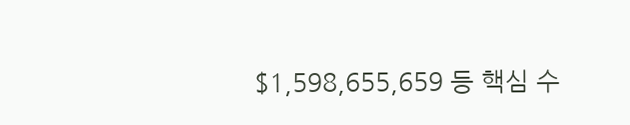$1,598,655,659 등 핵심 수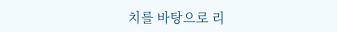치를 바탕으로 리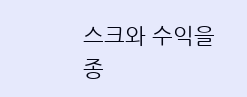스크와 수익을 종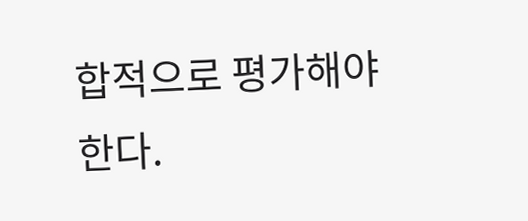합적으로 평가해야 한다.